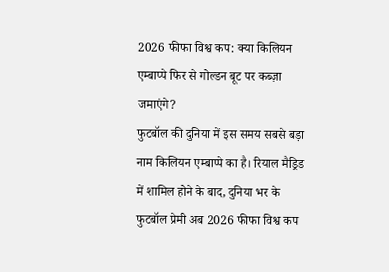2026 फीफा विश्व कप: क्या किलियन एम्बाप्पे फिर से गोल्डन बूट पर कब्ज़ा जमाएंगे?
फुटबॉल की दुनिया में इस समय सबसे बड़ा नाम किलियन एम्बाप्पे का है। रियाल मैड्रिड में शामिल होने के बाद, दुनिया भर के फुटबॉल प्रेमी अब 2026 फीफा विश्व कप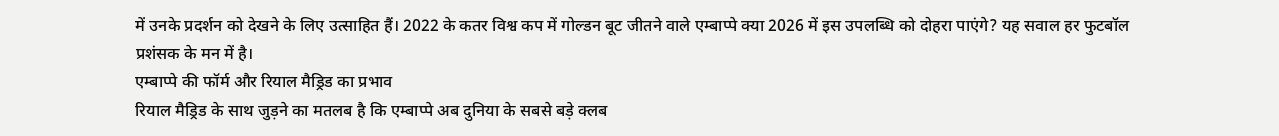में उनके प्रदर्शन को देखने के लिए उत्साहित हैं। 2022 के कतर विश्व कप में गोल्डन बूट जीतने वाले एम्बाप्पे क्या 2026 में इस उपलब्धि को दोहरा पाएंगे? यह सवाल हर फुटबॉल प्रशंसक के मन में है।
एम्बाप्पे की फॉर्म और रियाल मैड्रिड का प्रभाव
रियाल मैड्रिड के साथ जुड़ने का मतलब है कि एम्बाप्पे अब दुनिया के सबसे बड़े क्लब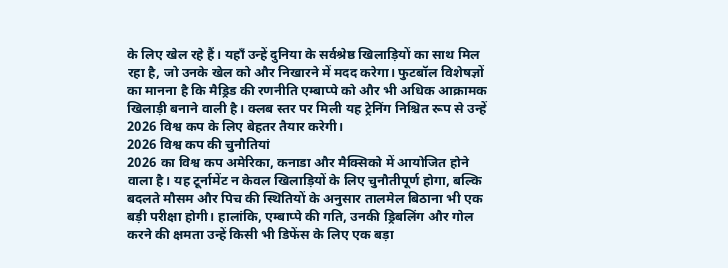के लिए खेल रहे हैं। यहाँ उन्हें दुनिया के सर्वश्रेष्ठ खिलाड़ियों का साथ मिल रहा है, जो उनके खेल को और निखारने में मदद करेगा। फुटबॉल विशेषज्ञों का मानना है कि मैड्रिड की रणनीति एम्बाप्पे को और भी अधिक आक्रामक खिलाड़ी बनाने वाली है। क्लब स्तर पर मिली यह ट्रेनिंग निश्चित रूप से उन्हें 2026 विश्व कप के लिए बेहतर तैयार करेगी।
2026 विश्व कप की चुनौतियां
2026 का विश्व कप अमेरिका, कनाडा और मैक्सिको में आयोजित होने वाला है। यह टूर्नामेंट न केवल खिलाड़ियों के लिए चुनौतीपूर्ण होगा, बल्कि बदलते मौसम और पिच की स्थितियों के अनुसार तालमेल बिठाना भी एक बड़ी परीक्षा होगी। हालांकि, एम्बाप्पे की गति, उनकी ड्रिबलिंग और गोल करने की क्षमता उन्हें किसी भी डिफेंस के लिए एक बड़ा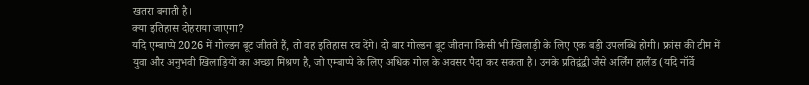खतरा बनाती है।
क्या इतिहास दोहराया जाएगा?
यदि एम्बाप्पे 2026 में गोल्डन बूट जीतते हैं, तो वह इतिहास रच देंगे। दो बार गोल्डन बूट जीतना किसी भी खिलाड़ी के लिए एक बड़ी उपलब्धि होगी। फ्रांस की टीम में युवा और अनुभवी खिलाड़ियों का अच्छा मिश्रण है, जो एम्बाप्पे के लिए अधिक गोल के अवसर पैदा कर सकता है। उनके प्रतिद्वंद्वी जैसे अर्लिंग हालैंड (यदि नॉर्वे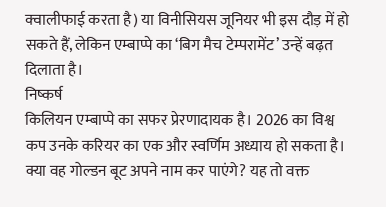क्वालीफाई करता है) या विनीसियस जूनियर भी इस दौड़ में हो सकते हैं, लेकिन एम्बाप्पे का ‘बिग मैच टेम्परामेंट’ उन्हें बढ़त दिलाता है।
निष्कर्ष
किलियन एम्बाप्पे का सफर प्रेरणादायक है। 2026 का विश्व कप उनके करियर का एक और स्वर्णिम अध्याय हो सकता है। क्या वह गोल्डन बूट अपने नाम कर पाएंगे? यह तो वक्त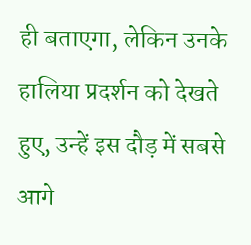ही बताएगा, लेकिन उनके हालिया प्रदर्शन को देखते हुए, उन्हें इस दौड़ में सबसे आगे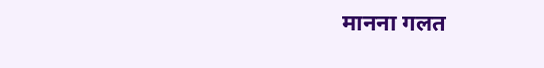मानना गलत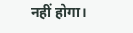नहीं होगा।